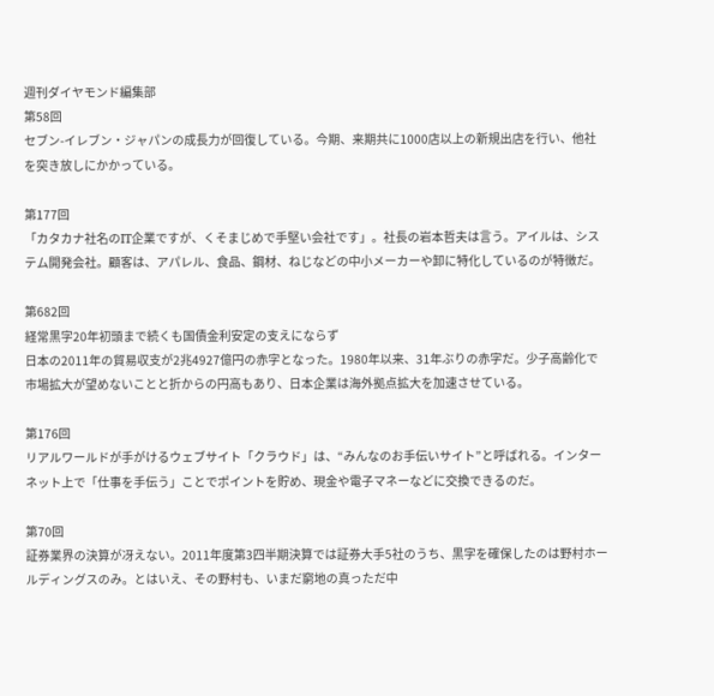週刊ダイヤモンド編集部
第58回
セブン-イレブン・ジャパンの成長力が回復している。今期、来期共に1000店以上の新規出店を行い、他社を突き放しにかかっている。

第177回
「カタカナ社名のIT企業ですが、くそまじめで手堅い会社です」。社長の岩本哲夫は言う。アイルは、システム開発会社。顧客は、アパレル、食品、鋼材、ねじなどの中小メーカーや卸に特化しているのが特徴だ。

第682回
経常黒字20年初頭まで続くも国債金利安定の支えにならず
日本の2011年の貿易収支が2兆4927億円の赤字となった。1980年以来、31年ぶりの赤字だ。少子高齢化で市場拡大が望めないことと折からの円高もあり、日本企業は海外拠点拡大を加速させている。

第176回
リアルワールドが手がけるウェブサイト「クラウド」は、“みんなのお手伝いサイト”と呼ばれる。インターネット上で「仕事を手伝う」ことでポイントを貯め、現金や電子マネーなどに交換できるのだ。

第70回
証券業界の決算が冴えない。2011年度第3四半期決算では証券大手5社のうち、黒字を確保したのは野村ホールディングスのみ。とはいえ、その野村も、いまだ窮地の真っただ中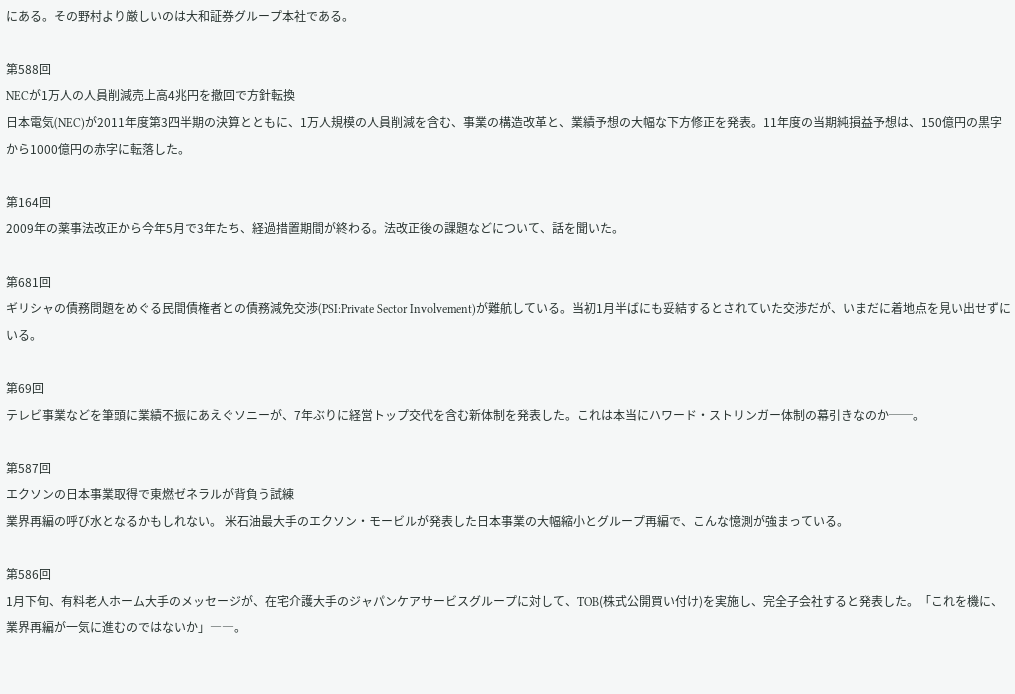にある。その野村より厳しいのは大和証券グループ本社である。

第588回
NECが1万人の人員削減売上高4兆円を撤回で方針転換
日本電気(NEC)が2011年度第3四半期の決算とともに、1万人規模の人員削減を含む、事業の構造改革と、業績予想の大幅な下方修正を発表。11年度の当期純損益予想は、150億円の黒字から1000億円の赤字に転落した。

第164回
2009年の薬事法改正から今年5月で3年たち、経過措置期間が終わる。法改正後の課題などについて、話を聞いた。

第681回
ギリシャの債務問題をめぐる民間債権者との債務減免交渉(PSI:Private Sector Involvement)が難航している。当初1月半ばにも妥結するとされていた交渉だが、いまだに着地点を見い出せずにいる。

第69回
テレビ事業などを筆頭に業績不振にあえぐソニーが、7年ぶりに経営トップ交代を含む新体制を発表した。これは本当にハワード・ストリンガー体制の幕引きなのか──。

第587回
エクソンの日本事業取得で東燃ゼネラルが背負う試練
業界再編の呼び水となるかもしれない。 米石油最大手のエクソン・モービルが発表した日本事業の大幅縮小とグループ再編で、こんな憶測が強まっている。

第586回
1月下旬、有料老人ホーム大手のメッセージが、在宅介護大手のジャパンケアサービスグループに対して、TOB(株式公開買い付け)を実施し、完全子会社すると発表した。「これを機に、業界再編が一気に進むのではないか」――。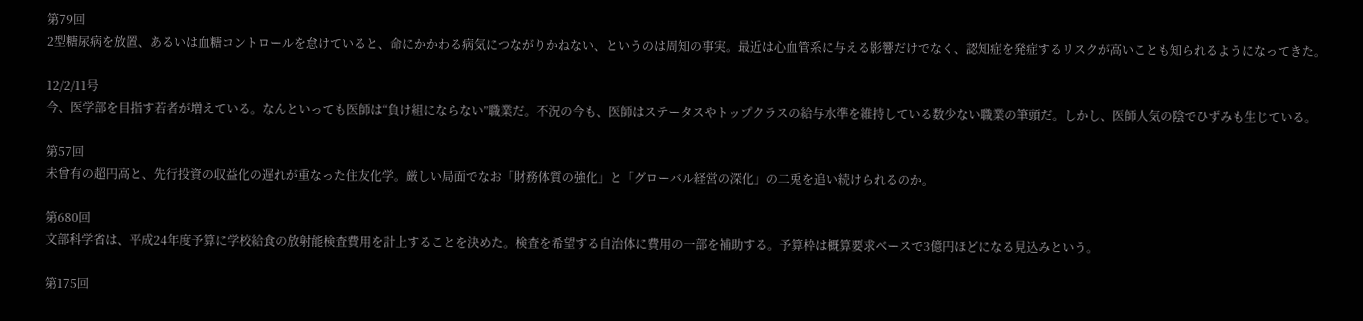第79回
2型糖尿病を放置、あるいは血糖コントロールを怠けていると、命にかかわる病気につながりかねない、というのは周知の事実。最近は心血管系に与える影響だけでなく、認知症を発症するリスクが高いことも知られるようになってきた。

12/2/11号
今、医学部を目指す若者が増えている。なんといっても医師は“負け組にならない”職業だ。不況の今も、医師はステータスやトップクラスの給与水準を維持している数少ない職業の筆頭だ。しかし、医師人気の陰でひずみも生じている。

第57回
未曾有の超円高と、先行投資の収益化の遅れが重なった住友化学。厳しい局面でなお「財務体質の強化」と「グローバル経営の深化」の二兎を追い続けられるのか。

第680回
文部科学省は、平成24年度予算に学校給食の放射能検査費用を計上することを決めた。検査を希望する自治体に費用の一部を補助する。予算枠は概算要求ベースで3億円ほどになる見込みという。

第175回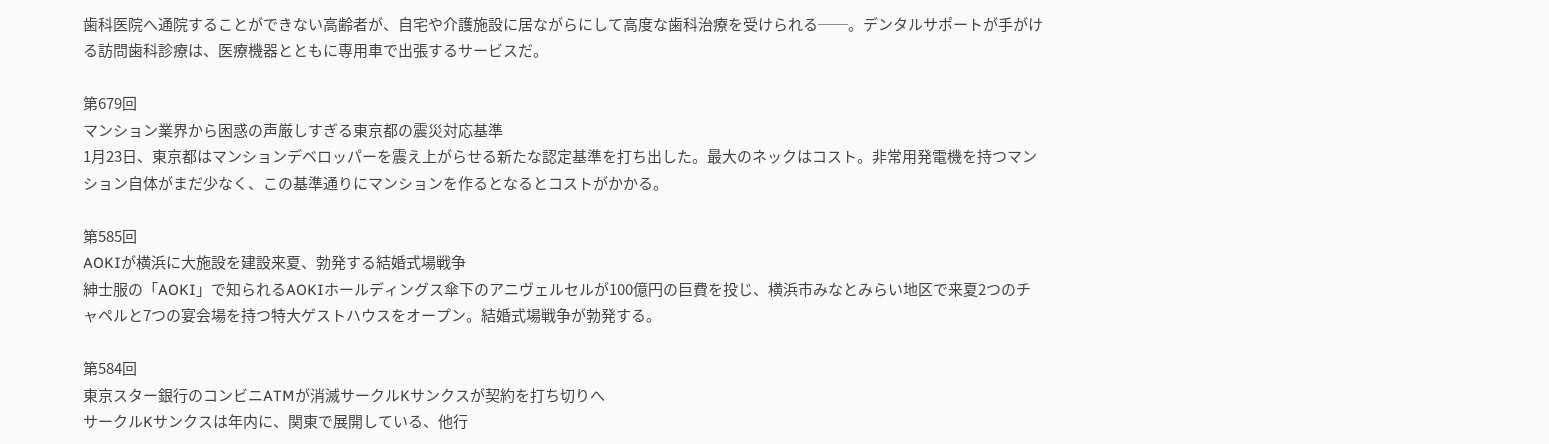歯科医院へ通院することができない高齢者が、自宅や介護施設に居ながらにして高度な歯科治療を受けられる──。デンタルサポートが手がける訪問歯科診療は、医療機器とともに専用車で出張するサービスだ。

第679回
マンション業界から困惑の声厳しすぎる東京都の震災対応基準
1月23日、東京都はマンションデベロッパーを震え上がらせる新たな認定基準を打ち出した。最大のネックはコスト。非常用発電機を持つマンション自体がまだ少なく、この基準通りにマンションを作るとなるとコストがかかる。

第585回
AOKIが横浜に大施設を建設来夏、勃発する結婚式場戦争
紳士服の「AOKI」で知られるAOKIホールディングス傘下のアニヴェルセルが100億円の巨費を投じ、横浜市みなとみらい地区で来夏2つのチャペルと7つの宴会場を持つ特大ゲストハウスをオープン。結婚式場戦争が勃発する。

第584回
東京スター銀行のコンビニATMが消滅サークルKサンクスが契約を打ち切りへ
サークルKサンクスは年内に、関東で展開している、他行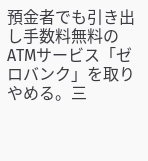預金者でも引き出し手数料無料のATMサービス「ゼロバンク」を取りやめる。三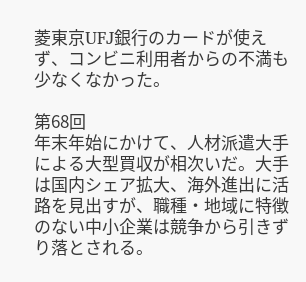菱東京UFJ銀行のカードが使えず、コンビニ利用者からの不満も少なくなかった。

第68回
年末年始にかけて、人材派遣大手による大型買収が相次いだ。大手は国内シェア拡大、海外進出に活路を見出すが、職種・地域に特徴のない中小企業は競争から引きずり落とされる。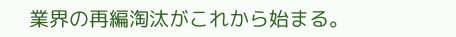業界の再編淘汰がこれから始まる。